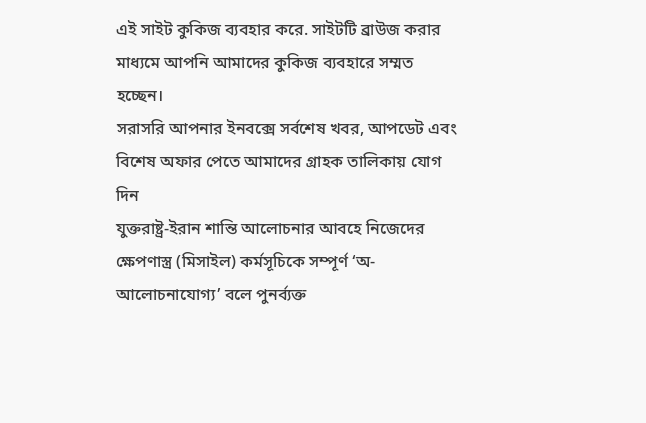এই সাইট কুকিজ ব্যবহার করে. সাইটটি ব্রাউজ করার মাধ্যমে আপনি আমাদের কুকিজ ব্যবহারে সম্মত হচ্ছেন।
সরাসরি আপনার ইনবক্সে সর্বশেষ খবর, আপডেট এবং বিশেষ অফার পেতে আমাদের গ্রাহক তালিকায় যোগ দিন
যুক্তরাষ্ট্র-ইরান শান্তি আলোচনার আবহে নিজেদের ক্ষেপণাস্ত্র (মিসাইল) কর্মসূচিকে সম্পূর্ণ ‘অ-আলোচনাযোগ্য’ বলে পুনর্ব্যক্ত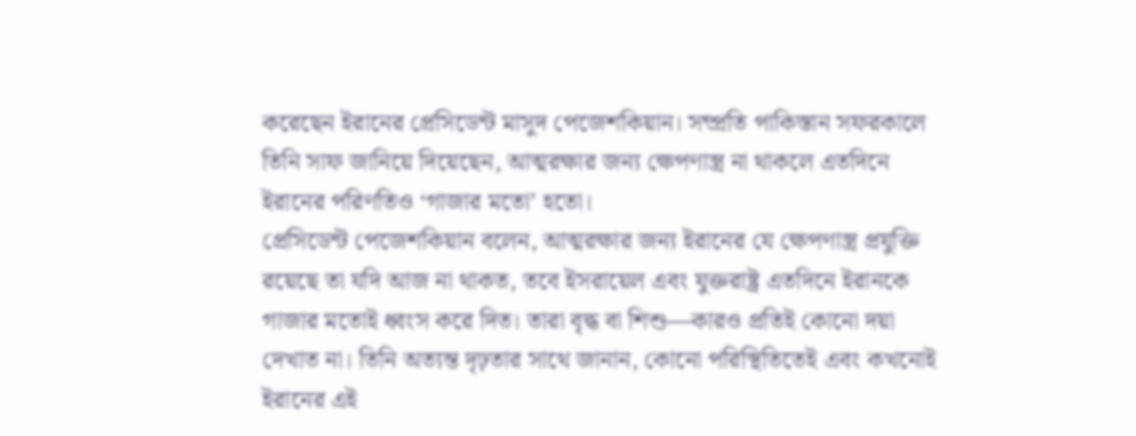করেছেন ইরানের প্রেসিডেন্ট মাসুদ পেজেশকিয়ান। সম্প্রতি পাকিস্তান সফরকালে তিনি সাফ জানিয়ে দিয়েছেন, আত্মরক্ষার জন্য ক্ষেপণাস্ত্র না থাকলে এতদিনে ইরানের পরিণতিও ‘গাজার মতো’ হতো।
প্রেসিডেন্ট পেজেশকিয়ান বলেন, আত্মরক্ষার জন্য ইরানের যে ক্ষেপণাস্ত্র প্রযুক্তি রয়েছে তা যদি আজ না থাকত, তবে ইসরায়েল এবং যুক্তরাষ্ট্র এতদিনে ইরানকে গাজার মতোই ধ্বংস করে দিত। তারা বৃদ্ধ বা শিশু—কারও প্রতিই কোনো দয়া দেখাত না। তিনি অত্যন্ত দৃঢ়তার সাথে জানান, কোনো পরিস্থিতিতেই এবং কখনোই ইরানের এই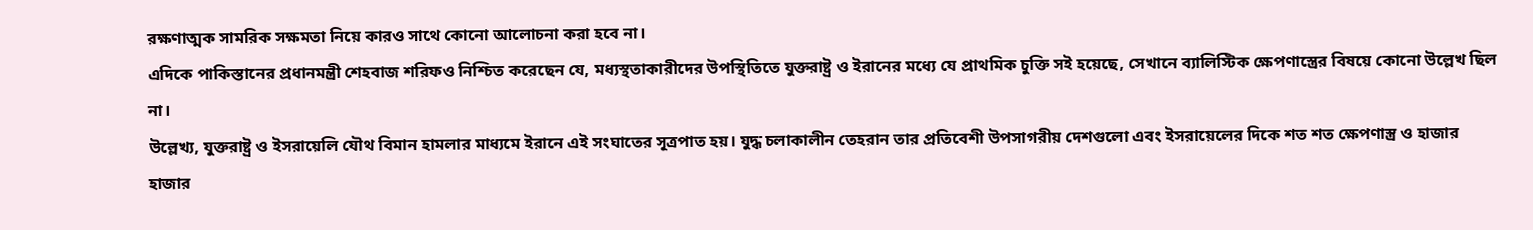রক্ষণাত্মক সামরিক সক্ষমতা নিয়ে কারও সাথে কোনো আলোচনা করা হবে না।
এদিকে পাকিস্তানের প্রধানমন্ত্রী শেহবাজ শরিফও নিশ্চিত করেছেন যে, মধ্যস্থতাকারীদের উপস্থিতিতে যুক্তরাষ্ট্র ও ইরানের মধ্যে যে প্রাথমিক চুক্তি সই হয়েছে, সেখানে ব্যালিস্টিক ক্ষেপণাস্ত্রের বিষয়ে কোনো উল্লেখ ছিল না।
উল্লেখ্য, যুক্তরাষ্ট্র ও ইসরায়েলি যৌথ বিমান হামলার মাধ্যমে ইরানে এই সংঘাতের সূত্রপাত হয়। যুদ্ধ চলাকালীন তেহরান তার প্রতিবেশী উপসাগরীয় দেশগুলো এবং ইসরায়েলের দিকে শত শত ক্ষেপণাস্ত্র ও হাজার হাজার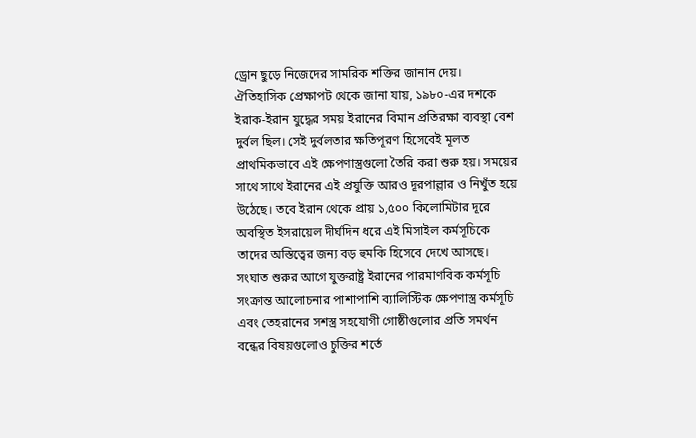ড্রোন ছুড়ে নিজেদের সামরিক শক্তির জানান দেয়।
ঐতিহাসিক প্রেক্ষাপট থেকে জানা যায়, ১৯৮০-এর দশকে ইরাক-ইরান যুদ্ধের সময় ইরানের বিমান প্রতিরক্ষা ব্যবস্থা বেশ দুর্বল ছিল। সেই দুর্বলতার ক্ষতিপূরণ হিসেবেই মূলত প্রাথমিকভাবে এই ক্ষেপণাস্ত্রগুলো তৈরি করা শুরু হয়। সময়ের সাথে সাথে ইরানের এই প্রযুক্তি আরও দূরপাল্লার ও নিখুঁত হয়ে উঠেছে। তবে ইরান থেকে প্রায় ১,৫০০ কিলোমিটার দূরে অবস্থিত ইসরায়েল দীর্ঘদিন ধরে এই মিসাইল কর্মসূচিকে তাদের অস্তিত্বের জন্য বড় হুমকি হিসেবে দেখে আসছে।
সংঘাত শুরুর আগে যুক্তরাষ্ট্র ইরানের পারমাণবিক কর্মসূচি সংক্রান্ত আলোচনার পাশাপাশি ব্যালিস্টিক ক্ষেপণাস্ত্র কর্মসূচি এবং তেহরানের সশস্ত্র সহযোগী গোষ্ঠীগুলোর প্রতি সমর্থন বন্ধের বিষয়গুলোও চুক্তির শর্তে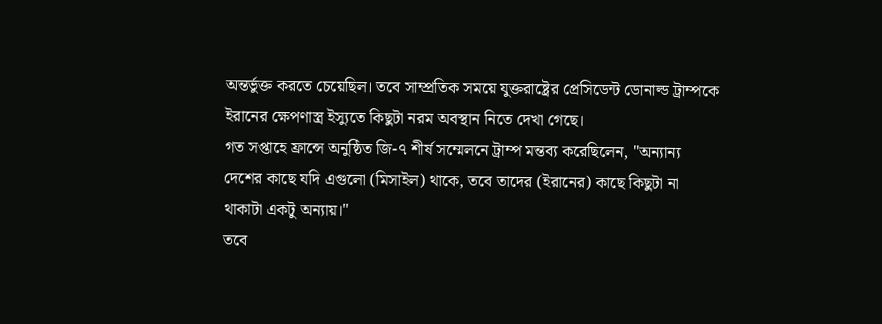অন্তর্ভুক্ত করতে চেয়েছিল। তবে সাম্প্রতিক সময়ে যুক্তরাষ্ট্রের প্রেসিডেন্ট ডোনাল্ড ট্রাম্পকে ইরানের ক্ষেপণাস্ত্র ইস্যুতে কিছুটা নরম অবস্থান নিতে দেখা গেছে।
গত সপ্তাহে ফ্রান্সে অনুষ্ঠিত জি-৭ শীর্ষ সম্মেলনে ট্রাম্প মন্তব্য করেছিলেন, "অন্যান্য দেশের কাছে যদি এগুলো (মিসাইল) থাকে, তবে তাদের (ইরানের) কাছে কিছুটা না থাকাটা একটু অন্যায়।"
তবে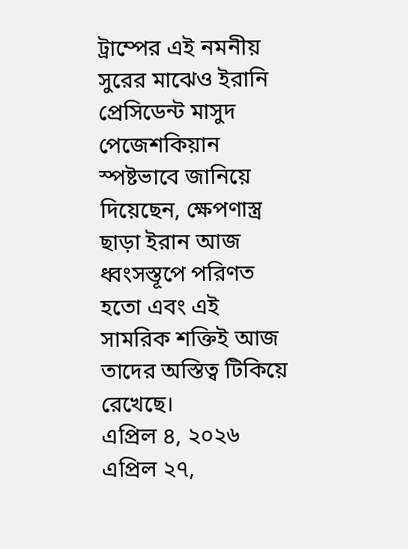ট্রাম্পের এই নমনীয় সুরের মাঝেও ইরানি প্রেসিডেন্ট মাসুদ পেজেশকিয়ান স্পষ্টভাবে জানিয়ে দিয়েছেন, ক্ষেপণাস্ত্র ছাড়া ইরান আজ ধ্বংসস্তূপে পরিণত হতো এবং এই সামরিক শক্তিই আজ তাদের অস্তিত্ব টিকিয়ে রেখেছে।
এপ্রিল ৪, ২০২৬
এপ্রিল ২৭,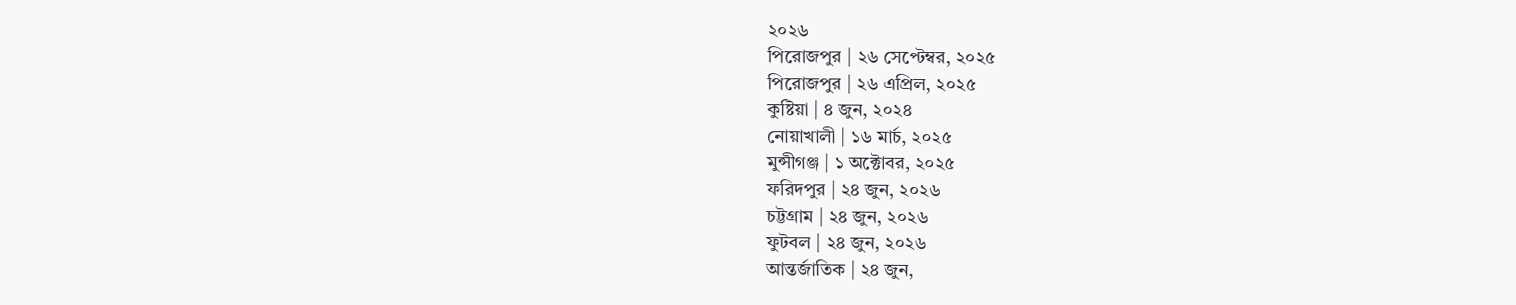২০২৬
পিরোজপুর | ২৬ সেপ্টেম্বর, ২০২৫
পিরোজপুর | ২৬ এপ্রিল, ২০২৫
কুষ্টিয়া | ৪ জুন, ২০২৪
নোয়াখালী | ১৬ মার্চ, ২০২৫
মুন্সীগঞ্জ | ১ অক্টোবর, ২০২৫
ফরিদপুর | ২৪ জুন, ২০২৬
চট্টগ্রাম | ২৪ জুন, ২০২৬
ফুটবল | ২৪ জুন, ২০২৬
আন্তর্জাতিক | ২৪ জুন,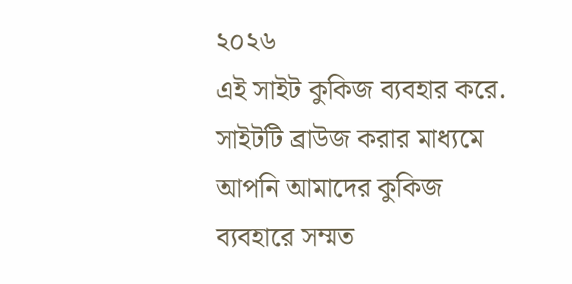২০২৬
এই সাইট কুকিজ ব্যবহার করে. সাইটটি ব্রাউজ করার মাধ্যমে আপনি আমাদের কুকিজ ব্যবহারে সম্মত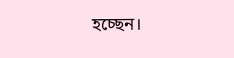হচ্ছেন।